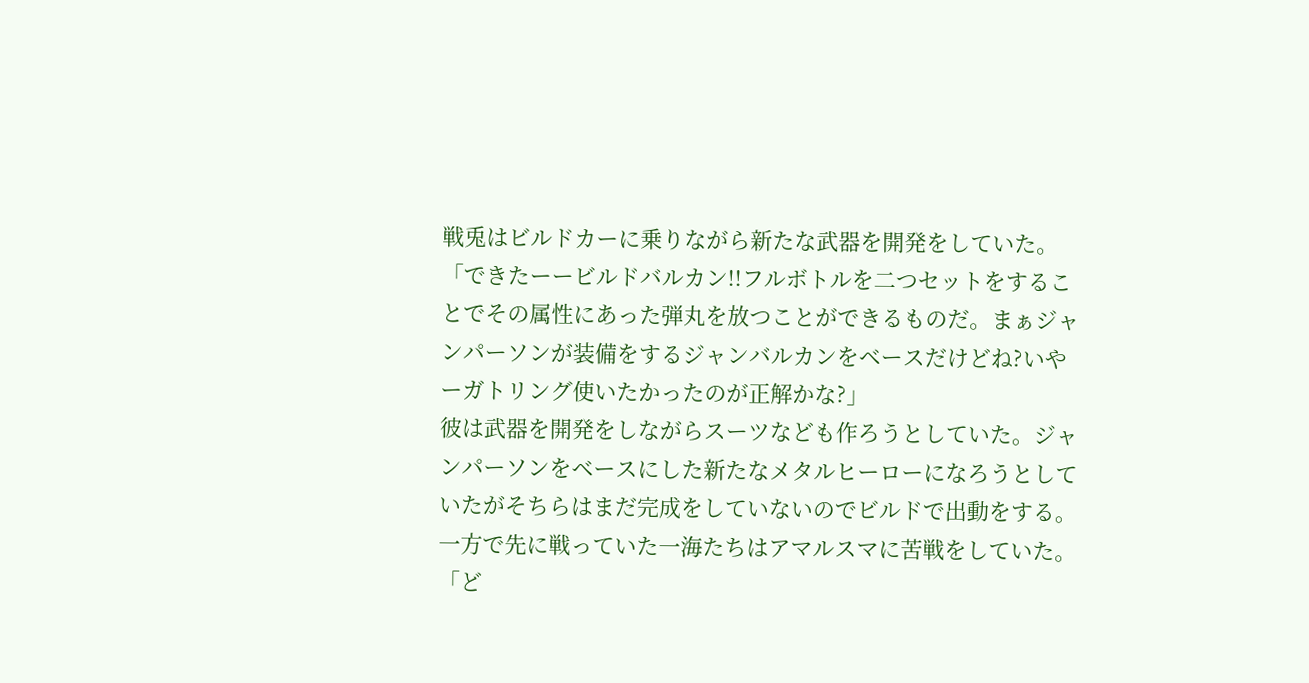戦兎はビルドカーに乗りながら新たな武器を開発をしていた。
「できたーービルドバルカン!!フルボトルを二つセットをすることでその属性にあった弾丸を放つことができるものだ。まぁジャンパーソンが装備をするジャンバルカンをベースだけどね?いやーガトリング使いたかったのが正解かな?」
彼は武器を開発をしながらスーツなども作ろうとしていた。ジャンパーソンをベースにした新たなメタルヒーローになろうとしていたがそちらはまだ完成をしていないのでビルドで出動をする。
一方で先に戦っていた一海たちはアマルスマに苦戦をしていた。
「ど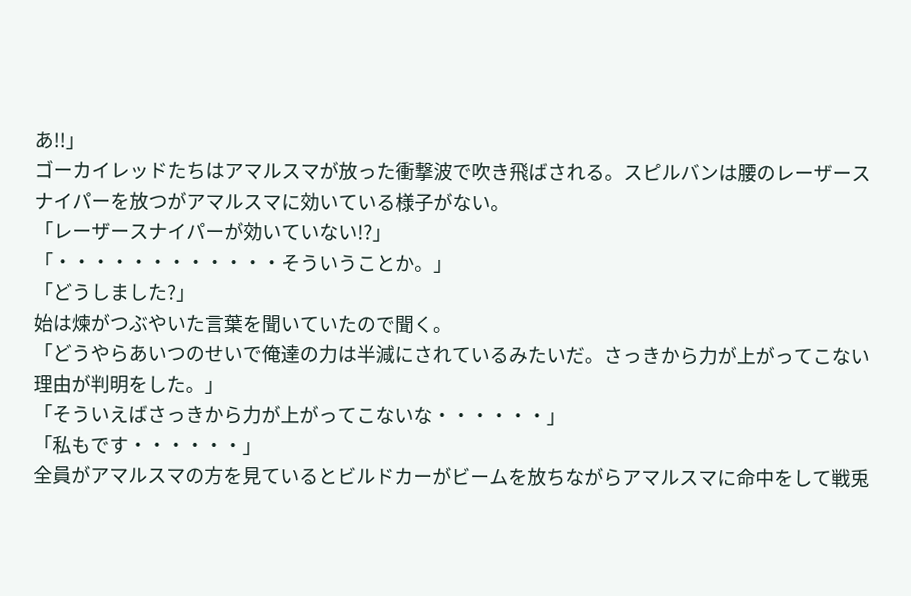あ!!」
ゴーカイレッドたちはアマルスマが放った衝撃波で吹き飛ばされる。スピルバンは腰のレーザースナイパーを放つがアマルスマに効いている様子がない。
「レーザースナイパーが効いていない!?」
「・・・・・・・・・・・・そういうことか。」
「どうしました?」
始は煉がつぶやいた言葉を聞いていたので聞く。
「どうやらあいつのせいで俺達の力は半減にされているみたいだ。さっきから力が上がってこない理由が判明をした。」
「そういえばさっきから力が上がってこないな・・・・・・」
「私もです・・・・・・」
全員がアマルスマの方を見ているとビルドカーがビームを放ちながらアマルスマに命中をして戦兎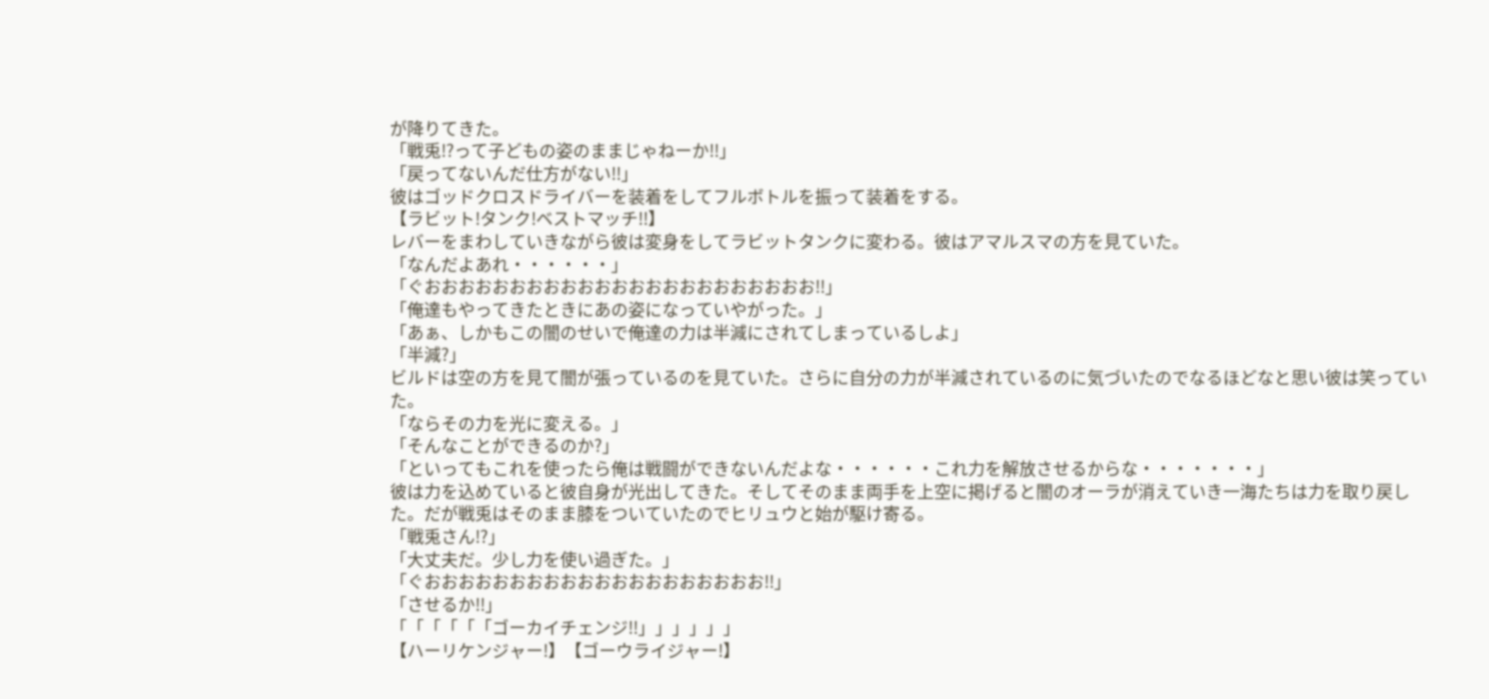が降りてきた。
「戦兎!?って子どもの姿のままじゃねーか!!」
「戻ってないんだ仕方がない!!」
彼はゴッドクロスドライバーを装着をしてフルボトルを振って装着をする。
【ラビット!タンク!ベストマッチ!!】
レバーをまわしていきながら彼は変身をしてラビットタンクに変わる。彼はアマルスマの方を見ていた。
「なんだよあれ・・・・・・」
「ぐおおおおおおおおおおおおおおおおおおおおおおお!!」
「俺達もやってきたときにあの姿になっていやがった。」
「あぁ、しかもこの闇のせいで俺達の力は半減にされてしまっているしよ」
「半減?」
ビルドは空の方を見て闇が張っているのを見ていた。さらに自分の力が半減されているのに気づいたのでなるほどなと思い彼は笑っていた。
「ならその力を光に変える。」
「そんなことができるのか?」
「といってもこれを使ったら俺は戦闘ができないんだよな・・・・・・これ力を解放させるからな・・・・・・・」
彼は力を込めていると彼自身が光出してきた。そしてそのまま両手を上空に掲げると闇のオーラが消えていき一海たちは力を取り戻した。だが戦兎はそのまま膝をついていたのでヒリュウと始が駆け寄る。
「戦兎さん!?」
「大丈夫だ。少し力を使い過ぎた。」
「ぐおおおおおおおおおおおおおおおおおおおお!!」
「させるか!!」
「「「「「「ゴーカイチェンジ!!」」」」」」
【ハーリケンジャー!】【ゴーウライジャー!】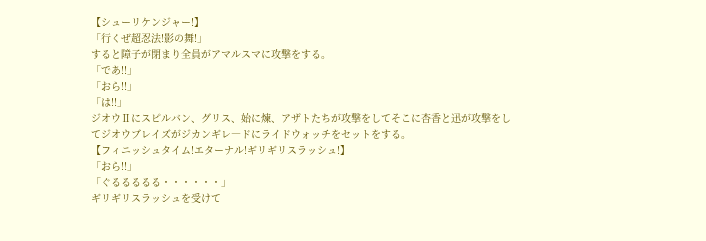【シューリケンジャー!】
「行くぜ超忍法!影の舞!」
すると障子が閉まり全員がアマルスマに攻撃をする。
「であ!!」
「おら!!」
「は!!」
ジオウⅡにスピルバン、グリス、始に煉、アザトたちが攻撃をしてそこに杏香と迅が攻撃をしてジオウブレイズがジカンギレ―ドにライドウォッチをセットをする。
【フィニッシュタイム!エターナル!ギリギリスラッシュ!】
「おら!!」
「ぐるるるるる・・・・・・」
ギリギリスラッシュを受けて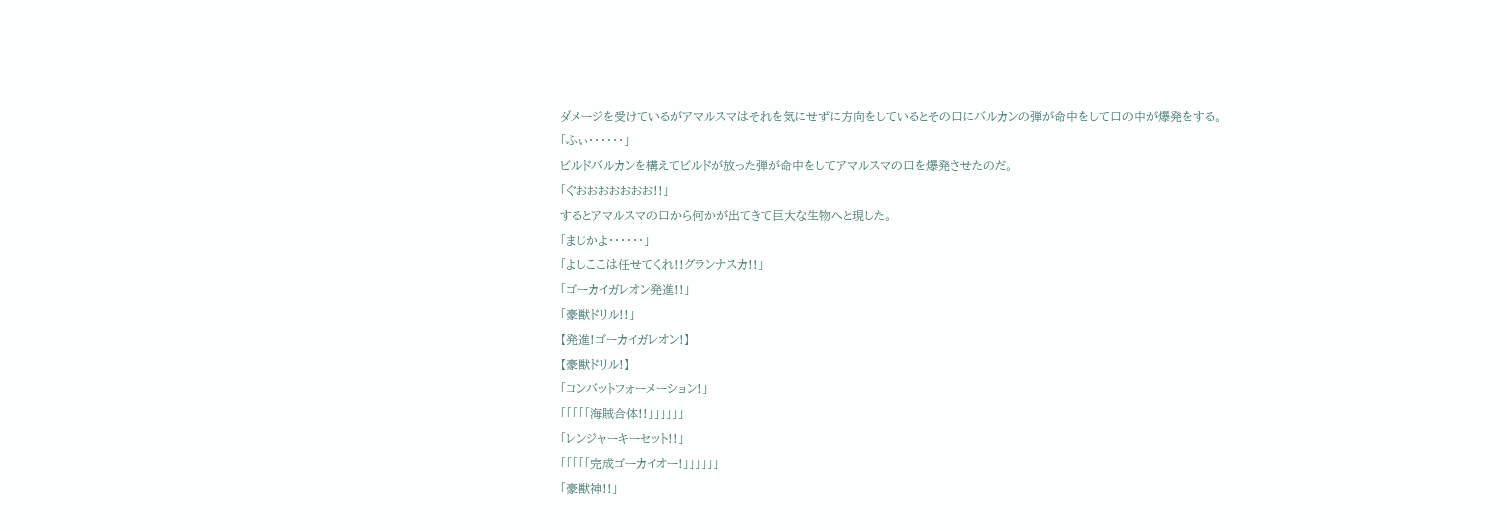ダメージを受けているがアマルスマはそれを気にせずに方向をしているとその口にバルカンの弾が命中をして口の中が爆発をする。
「ふぃ・・・・・・」
ビルドバルカンを構えてビルドが放った弾が命中をしてアマルスマの口を爆発させたのだ。
「ぐおおおおおおお!!」
するとアマルスマの口から何かが出てきて巨大な生物へと現した。
「まじかよ・・・・・・」
「よしここは任せてくれ!!グランナスカ!!」
「ゴーカイガレオン発進!!」
「豪獣ドリル!!」
【発進!ゴーカイガレオン!】
【豪獣ドリル!】
「コンバットフォーメーション!」
「「「「「海賊合体!!」」」」」」
「レンジャーキーセット!!」
「「「「「完成ゴーカイオー!」」」」」」
「豪獣神!!」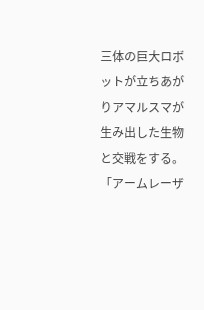三体の巨大ロボットが立ちあがりアマルスマが生み出した生物と交戦をする。
「アームレーザ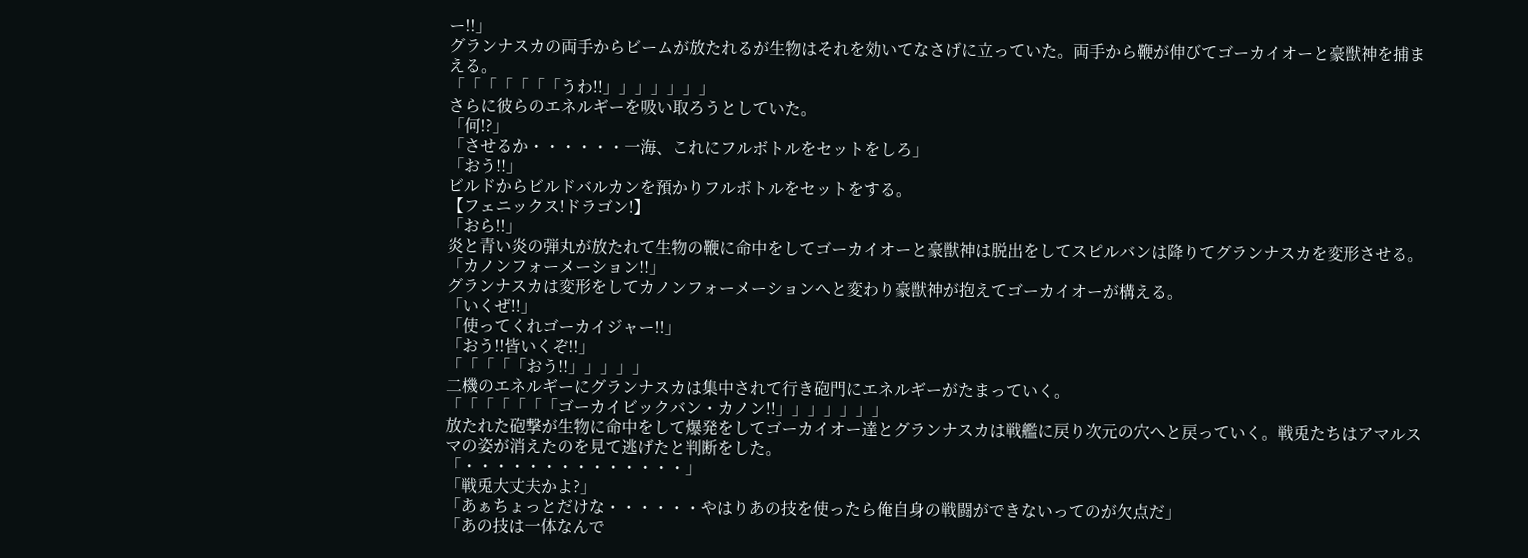ー!!」
グランナスカの両手からビームが放たれるが生物はそれを効いてなさげに立っていた。両手から鞭が伸びてゴーカイオーと豪獣神を捕まえる。
「「「「「「「うわ!!」」」」」」」
さらに彼らのエネルギーを吸い取ろうとしていた。
「何!?」
「させるか・・・・・・一海、これにフルボトルをセットをしろ」
「おう!!」
ビルドからビルドバルカンを預かりフルボトルをセットをする。
【フェニックス!ドラゴン!】
「おら!!」
炎と青い炎の弾丸が放たれて生物の鞭に命中をしてゴーカイオーと豪獣神は脱出をしてスピルバンは降りてグランナスカを変形させる。
「カノンフォーメーション!!」
グランナスカは変形をしてカノンフォーメーションへと変わり豪獣神が抱えてゴーカイオーが構える。
「いくぜ!!」
「使ってくれゴーカイジャー!!」
「おう!!皆いくぞ!!」
「「「「「おう!!」」」」」
二機のエネルギーにグランナスカは集中されて行き砲門にエネルギーがたまっていく。
「「「「「「「ゴーカイビックバン・カノン!!」」」」」」」
放たれた砲撃が生物に命中をして爆発をしてゴーカイオー達とグランナスカは戦艦に戻り次元の穴へと戻っていく。戦兎たちはアマルスマの姿が消えたのを見て逃げたと判断をした。
「・・・・・・・・・・・・・・」
「戦兎大丈夫かよ?」
「あぁちょっとだけな・・・・・・やはりあの技を使ったら俺自身の戦闘ができないってのが欠点だ」
「あの技は一体なんで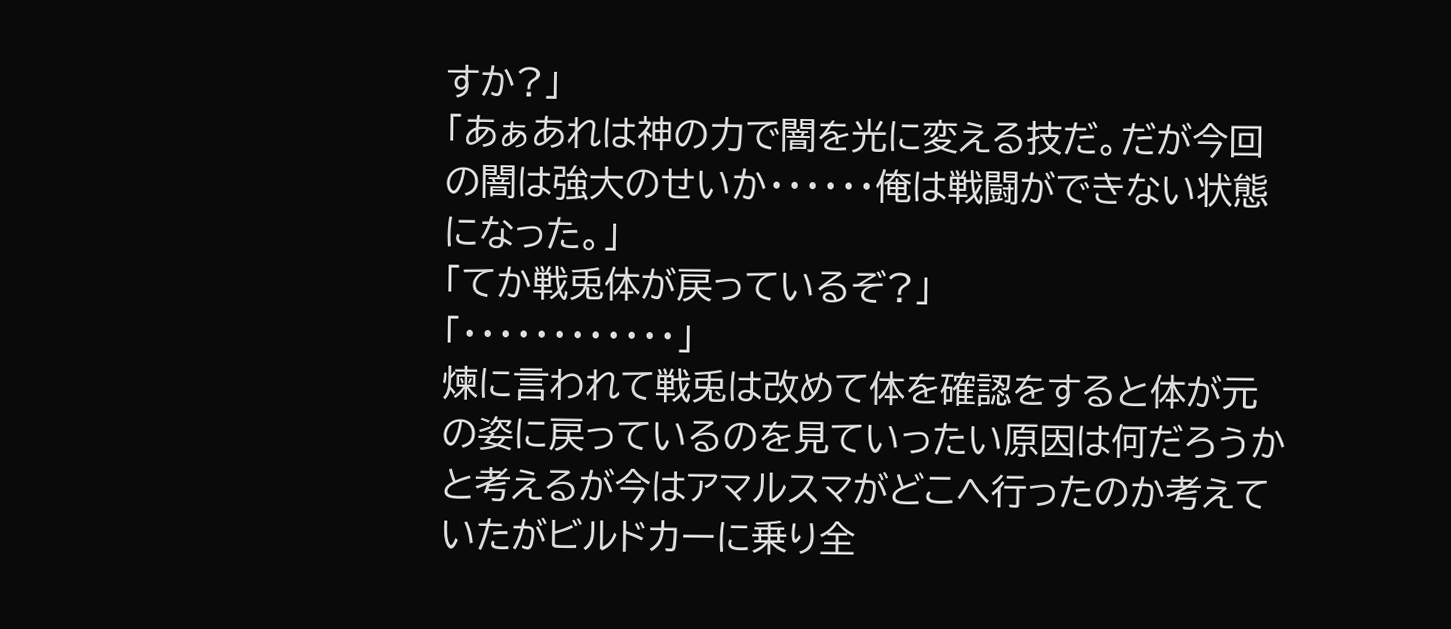すか?」
「あぁあれは神の力で闇を光に変える技だ。だが今回の闇は強大のせいか・・・・・・俺は戦闘ができない状態になった。」
「てか戦兎体が戻っているぞ?」
「・・・・・・・・・・・・」
煉に言われて戦兎は改めて体を確認をすると体が元の姿に戻っているのを見ていったい原因は何だろうかと考えるが今はアマルスマがどこへ行ったのか考えていたがビルドカーに乗り全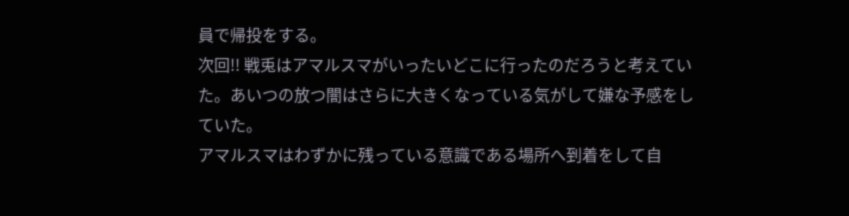員で帰投をする。
次回!! 戦兎はアマルスマがいったいどこに行ったのだろうと考えていた。あいつの放つ闇はさらに大きくなっている気がして嫌な予感をしていた。
アマルスマはわずかに残っている意識である場所へ到着をして自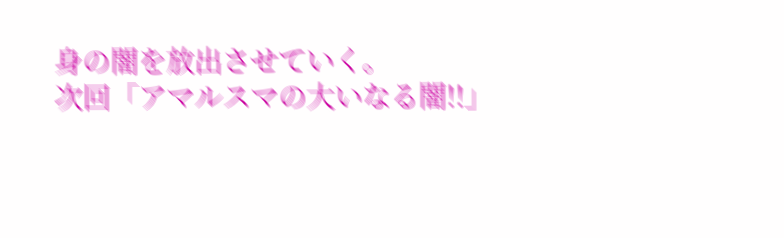身の闇を放出させていく。
次回「アマルスマの大いなる闇!!」